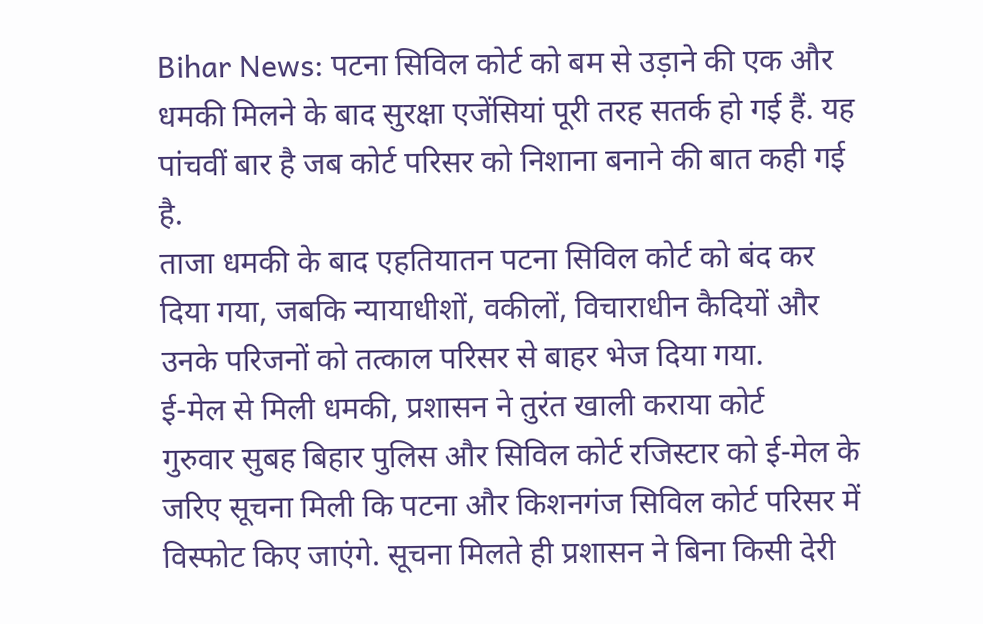Bihar News: पटना सिविल कोर्ट को बम से उड़ाने की एक और धमकी मिलने के बाद सुरक्षा एजेंसियां पूरी तरह सतर्क हो गई हैं. यह पांचवीं बार है जब कोर्ट परिसर को निशाना बनाने की बात कही गई है.
ताजा धमकी के बाद एहतियातन पटना सिविल कोर्ट को बंद कर दिया गया, जबकि न्यायाधीशों, वकीलों, विचाराधीन कैदियों और उनके परिजनों को तत्काल परिसर से बाहर भेज दिया गया.
ई-मेल से मिली धमकी, प्रशासन ने तुरंत खाली कराया कोर्ट
गुरुवार सुबह बिहार पुलिस और सिविल कोर्ट रजिस्टार को ई-मेल के जरिए सूचना मिली कि पटना और किशनगंज सिविल कोर्ट परिसर में विस्फोट किए जाएंगे. सूचना मिलते ही प्रशासन ने बिना किसी देरी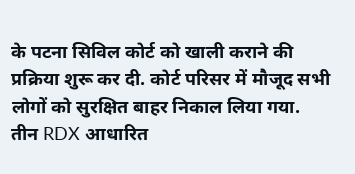के पटना सिविल कोर्ट को खाली कराने की प्रक्रिया शुरू कर दी. कोर्ट परिसर में मौजूद सभी लोगों को सुरक्षित बाहर निकाल लिया गया.
तीन RDX आधारित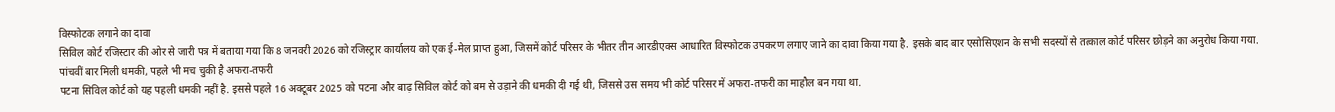विस्फोटक लगाने का दावा
सिविल कोर्ट रजिस्टार की ओर से जारी पत्र में बताया गया कि 8 जनवरी 2026 को रजिस्ट्रार कार्यालय को एक ई-मेल प्राप्त हुआ, जिसमें कोर्ट परिसर के भीतर तीन आरडीएक्स आधारित विस्फोटक उपकरण लगाए जाने का दावा किया गया है. इसके बाद बार एसोसिएशन के सभी सदस्यों से तत्काल कोर्ट परिसर छोड़ने का अनुरोध किया गया.
पांचवीं बार मिली धमकी, पहले भी मच चुकी है अफरा-तफरी
पटना सिविल कोर्ट को यह पहली धमकी नहीं है. इससे पहले 16 अक्टूबर 2025 को पटना और बाढ़ सिविल कोर्ट को बम से उड़ाने की धमकी दी गई थी, जिससे उस समय भी कोर्ट परिसर में अफरा-तफरी का माहौल बन गया था.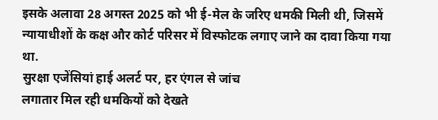इसके अलावा 28 अगस्त 2025 को भी ई-मेल के जरिए धमकी मिली थी, जिसमें न्यायाधीशों के कक्ष और कोर्ट परिसर में विस्फोटक लगाए जाने का दावा किया गया था.
सुरक्षा एजेंसियां हाई अलर्ट पर, हर एंगल से जांच
लगातार मिल रही धमकियों को देखते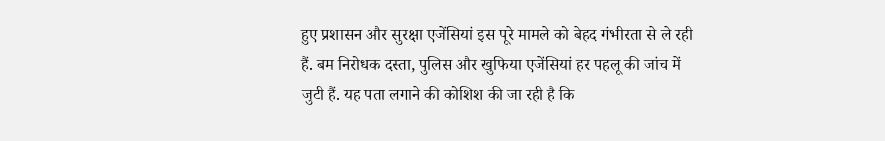हुए प्रशासन और सुरक्षा एजेंसियां इस पूरे मामले को बेहद गंभीरता से ले रही हैं. बम निरोधक दस्ता, पुलिस और खुफिया एजेंसियां हर पहलू की जांच में जुटी हैं. यह पता लगाने की कोशिश की जा रही है कि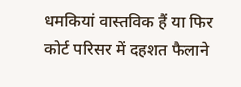धमकियां वास्तविक हैं या फिर कोर्ट परिसर में दहशत फैलाने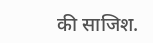की साजिश.